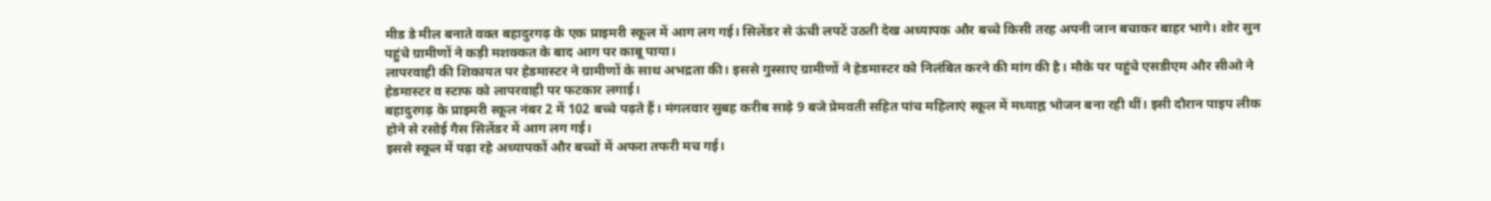मीड डे मील बनाते वक्त बहादुरगढ़ के एक प्राइमरी स्कूल में आग लग गई। सिलेंडर से ऊंची लपटें उठती देख अध्यापक और बच्चे किसी तरह अपनी जान बचाकर बाहर भागे। शोर सुन पहुंचे ग्रामीणों ने कड़ी मशक्कत के बाद आग पर काबू पाया।
लापरवाही की शिकायत पर हेडमास्टर ने ग्रामीणों के साथ अभद्रता की। इससे गुस्साए ग्रामीणों ने हेडमास्टर को निलंबित करने की मांग की है। मौके पर पहुंचे एसडीएम और सीओ ने हेडमास्टर व स्टाफ को लापरवाही पर फटकार लगाई।
बहादुरगढ़ के प्राइमरी स्कूल नंबर 2 में 102 बच्चे पढ़ते हैं। मंगलवार सुबह करीब साढ़े 9 बजे प्रेमवती सहित पांच महिलाएं स्कूल में मध्याह्न भोजन बना रही थीं। इसी दौरान पाइप लीक होने से रसोई गैस सिलेंडर में आग लग गई।
इससे स्कूल में पढ़ा रहे अध्यापकों और बच्चों में अफरा तफरी मच गई।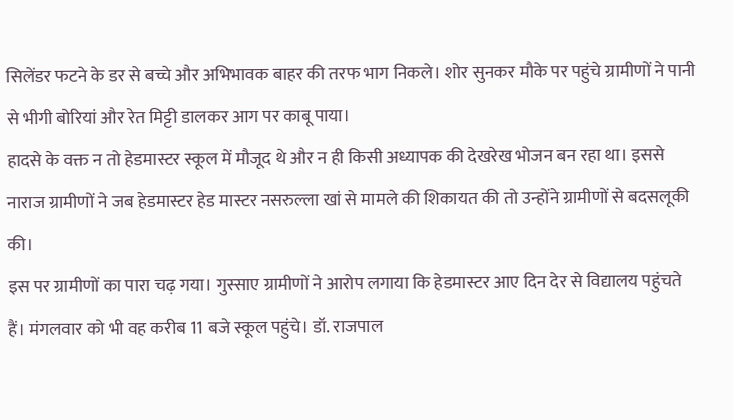सिलेंडर फटने के डर से बच्चे और अभिभावक बाहर की तरफ भाग निकले। शोर सुनकर मौके पर पहुंचे ग्रामीणों ने पानी से भीगी बोरियां और रेत मिट्टी डालकर आग पर काबू पाया।
हादसे के वक्त न तो हेडमास्टर स्कूल में मौजूद थे और न ही किसी अध्यापक की देखरेख भोजन बन रहा था। इससे नाराज ग्रामीणों ने जब हेडमास्टर हेड मास्टर नसरुल्ला खां से मामले की शिकायत की तो उन्होंने ग्रामीणों से बदसलूकी की।
इस पर ग्रामीणों का पारा चढ़ गया। गुस्साए ग्रामीणों ने आरोप लगाया कि हेडमास्टर आए दिन देर से विद्यालय पहुंचते हैं। मंगलवार को भी वह करीब 11 बजे स्कूल पहुंचे। डॉ. राजपाल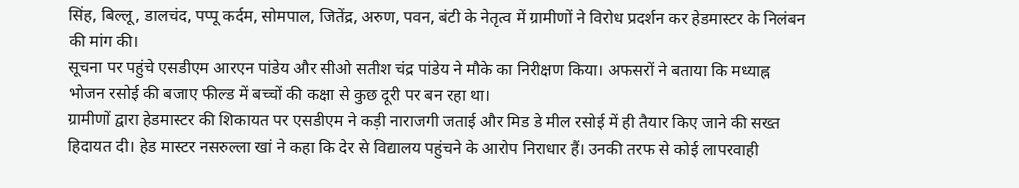सिंह, बिल्लू, डालचंद, पप्पू कर्दम, सोमपाल, जितेंद्र, अरुण, पवन, बंटी के नेतृत्व में ग्रामीणों ने विरोध प्रदर्शन कर हेडमास्टर के निलंबन की मांग की।
सूचना पर पहुंचे एसडीएम आरएन पांडेय और सीओ सतीश चंद्र पांडेय ने मौके का निरीक्षण किया। अफसरों ने बताया कि मध्याह्न भोजन रसोई की बजाए फील्ड में बच्चों की कक्षा से कुछ दूरी पर बन रहा था।
ग्रामीणों द्वारा हेडमास्टर की शिकायत पर एसडीएम ने कड़ी नाराजगी जताई और मिड डे मील रसोई में ही तैयार किए जाने की सख्त हिदायत दी। हेड मास्टर नसरुल्ला खां ने कहा कि देर से विद्यालय पहुंचने के आरोप निराधार हैं। उनकी तरफ से कोई लापरवाही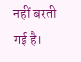नहीं बरती गई है।